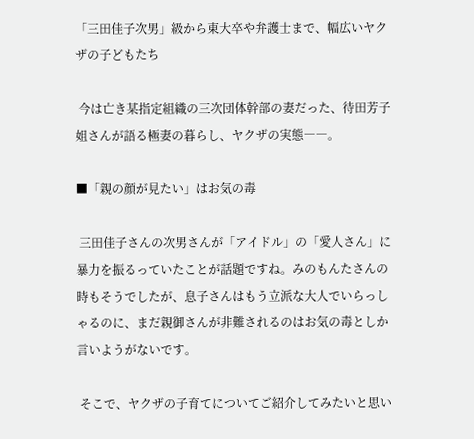「三田佳子次男」級から東大卒や弁護士まで、幅広いヤクザの子どもたち

 今は亡き某指定組織の三次団体幹部の妻だった、待田芳子姐さんが語る極妻の暮らし、ヤクザの実態――。

■「親の顔が見たい」はお気の毒

 三田佳子さんの次男さんが「アイドル」の「愛人さん」に暴力を振るっていたことが話題ですね。みのもんたさんの時もそうでしたが、息子さんはもう立派な大人でいらっしゃるのに、まだ親御さんが非難されるのはお気の毒としか言いようがないです。

 そこで、ヤクザの子育てについてご紹介してみたいと思い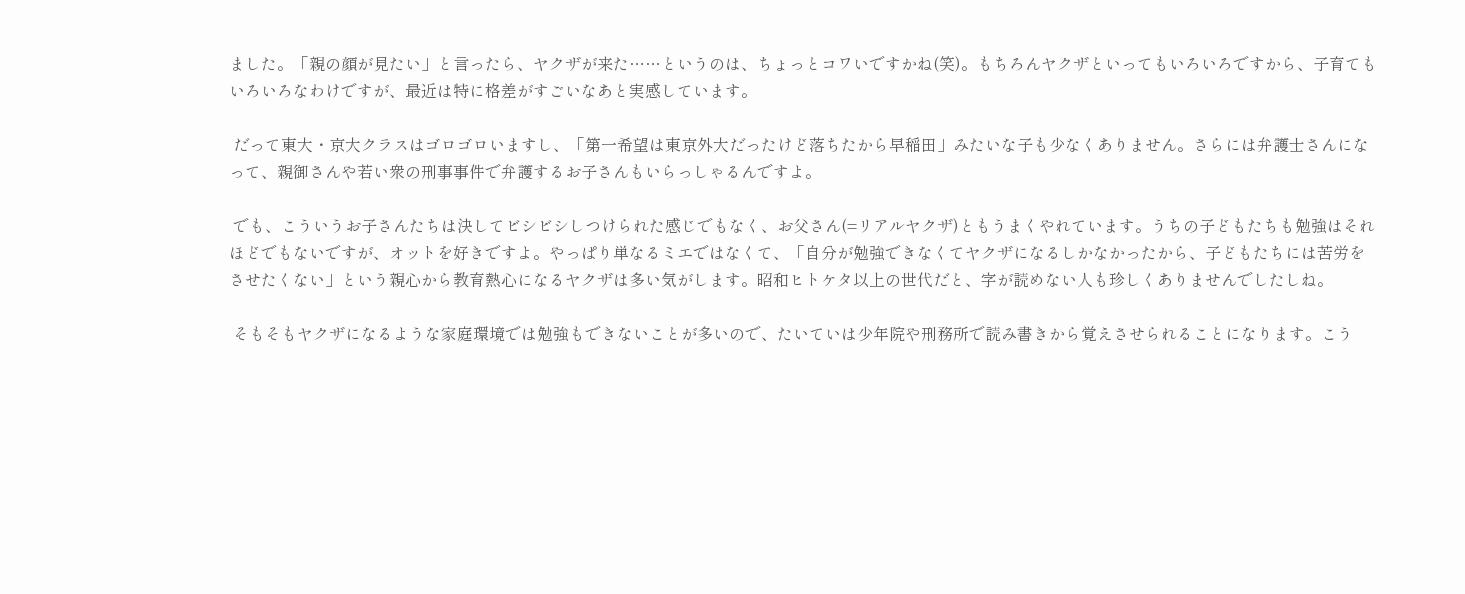ました。「親の顔が見たい」と言ったら、ヤクザが来た……というのは、ちょっとコワいですかね(笑)。もちろんヤクザといってもいろいろですから、子育てもいろいろなわけですが、最近は特に格差がすごいなあと実感しています。

 だって東大・京大クラスはゴロゴロいますし、「第一希望は東京外大だったけど落ちたから早稲田」みたいな子も少なくありません。さらには弁護士さんになって、親御さんや若い衆の刑事事件で弁護するお子さんもいらっしゃるんですよ。

 でも、こういうお子さんたちは決してビシビシしつけられた感じでもなく、お父さん(=リアルヤクザ)ともうまくやれています。うちの子どもたちも勉強はそれほどでもないですが、オットを好きですよ。やっぱり単なるミエではなくて、「自分が勉強できなくてヤクザになるしかなかったから、子どもたちには苦労をさせたくない」という親心から教育熱心になるヤクザは多い気がします。昭和ヒトケタ以上の世代だと、字が読めない人も珍しくありませんでしたしね。

 そもそもヤクザになるような家庭環境では勉強もできないことが多いので、たいていは少年院や刑務所で読み書きから覚えさせられることになります。こう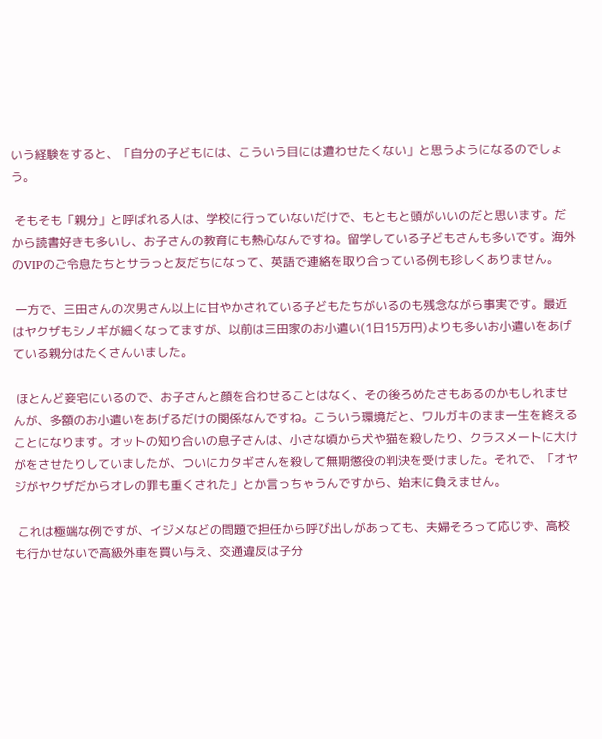いう経験をすると、「自分の子どもには、こういう目には遭わせたくない」と思うようになるのでしょう。

 そもそも「親分」と呼ばれる人は、学校に行っていないだけで、もともと頭がいいのだと思います。だから読書好きも多いし、お子さんの教育にも熱心なんですね。留学している子どもさんも多いです。海外のVIPのご令息たちとサラっと友だちになって、英語で連絡を取り合っている例も珍しくありません。

 一方で、三田さんの次男さん以上に甘やかされている子どもたちがいるのも残念ながら事実です。最近はヤクザもシノギが細くなってますが、以前は三田家のお小遣い(1日15万円)よりも多いお小遣いをあげている親分はたくさんいました。

 ほとんど妾宅にいるので、お子さんと顔を合わせることはなく、その後ろめたさもあるのかもしれませんが、多額のお小遣いをあげるだけの関係なんですね。こういう環境だと、ワルガキのまま一生を終えることになります。オットの知り合いの息子さんは、小さな頃から犬や猫を殺したり、クラスメートに大けがをさせたりしていましたが、ついにカタギさんを殺して無期懲役の判決を受けました。それで、「オヤジがヤクザだからオレの罪も重くされた」とか言っちゃうんですから、始末に負えません。

 これは極端な例ですが、イジメなどの問題で担任から呼び出しがあっても、夫婦そろって応じず、高校も行かせないで高級外車を買い与え、交通違反は子分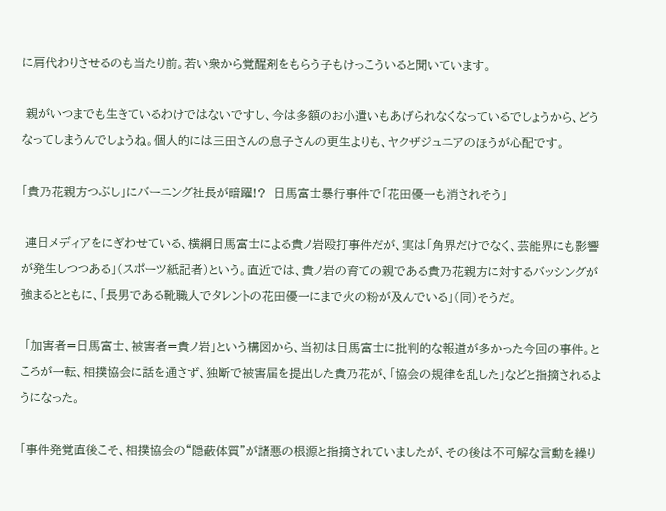に肩代わりさせるのも当たり前。若い衆から覚醒剤をもらう子もけっこういると聞いています。

 親がいつまでも生きているわけではないですし、今は多額のお小遣いもあげられなくなっているでしょうから、どうなってしまうんでしょうね。個人的には三田さんの息子さんの更生よりも、ヤクザジュニアのほうが心配です。

「貴乃花親方つぶし」にバーニング社長が暗躍!?  日馬富士暴行事件で「花田優一も消されそう」

 連日メディアをにぎわせている、横綱日馬富士による貴ノ岩殴打事件だが、実は「角界だけでなく、芸能界にも影響が発生しつつある」(スポーツ紙記者)という。直近では、貴ノ岩の育ての親である貴乃花親方に対するバッシングが強まるとともに、「長男である靴職人でタレントの花田優一にまで火の粉が及んでいる」(同)そうだ。

 「加害者=日馬富士、被害者=貴ノ岩」という構図から、当初は日馬富士に批判的な報道が多かった今回の事件。ところが一転、相撲協会に話を通さず、独断で被害届を提出した貴乃花が、「協会の規律を乱した」などと指摘されるようになった。

「事件発覚直後こそ、相撲協会の“隠蔽体質”が諸悪の根源と指摘されていましたが、その後は不可解な言動を繰り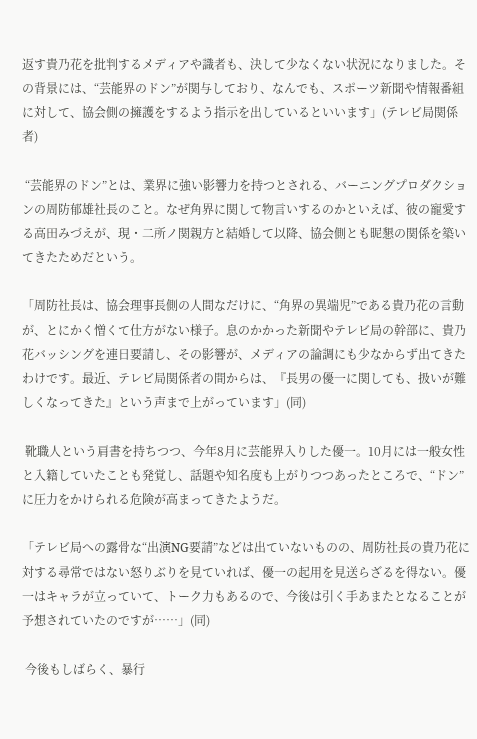返す貴乃花を批判するメディアや識者も、決して少なくない状況になりました。その背景には、“芸能界のドン”が関与しており、なんでも、スポーツ新聞や情報番組に対して、協会側の擁護をするよう指示を出しているといいます」(テレビ局関係者)

 “芸能界のドン”とは、業界に強い影響力を持つとされる、バーニングプロダクションの周防郁雄社長のこと。なぜ角界に関して物言いするのかといえば、彼の寵愛する高田みづえが、現・二所ノ関親方と結婚して以降、協会側とも昵懇の関係を築いてきたためだという。

「周防社長は、協会理事長側の人間なだけに、“角界の異端児”である貴乃花の言動が、とにかく憎くて仕方がない様子。息のかかった新聞やテレビ局の幹部に、貴乃花バッシングを連日要請し、その影響が、メディアの論調にも少なからず出てきたわけです。最近、テレビ局関係者の間からは、『長男の優一に関しても、扱いが難しくなってきた』という声まで上がっています」(同)

 靴職人という肩書を持ちつつ、今年8月に芸能界入りした優一。10月には一般女性と入籍していたことも発覚し、話題や知名度も上がりつつあったところで、“ドン”に圧力をかけられる危険が高まってきたようだ。

「テレビ局への露骨な“出演NG要請”などは出ていないものの、周防社長の貴乃花に対する尋常ではない怒りぶりを見ていれば、優一の起用を見送らざるを得ない。優一はキャラが立っていて、トーク力もあるので、今後は引く手あまたとなることが予想されていたのですが……」(同)

 今後もしばらく、暴行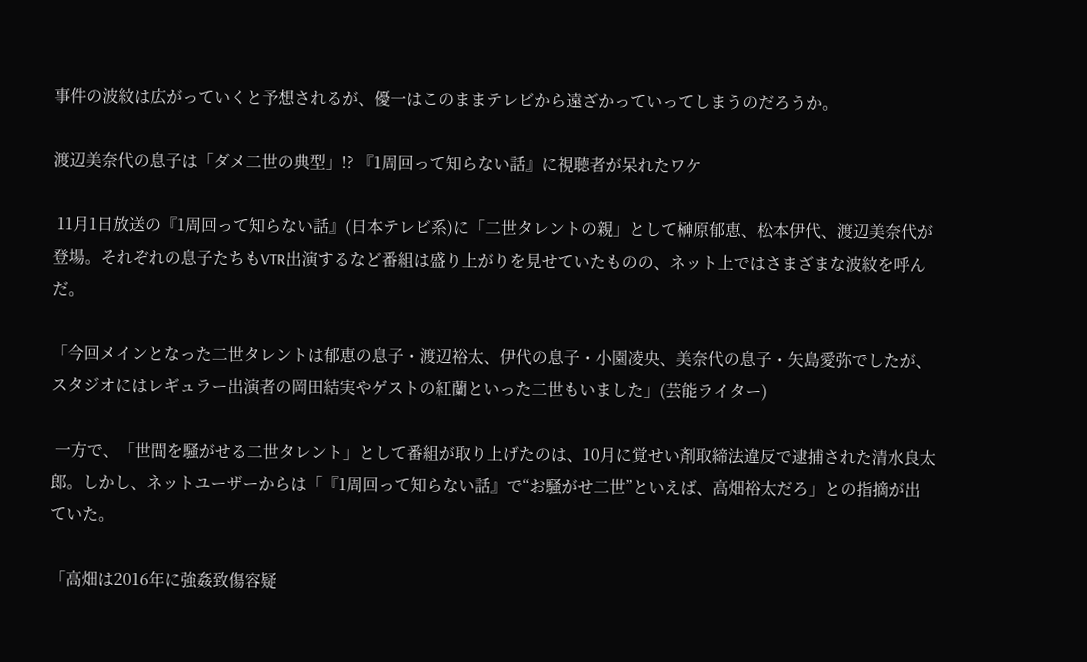事件の波紋は広がっていくと予想されるが、優一はこのままテレビから遠ざかっていってしまうのだろうか。

渡辺美奈代の息子は「ダメ二世の典型」!? 『1周回って知らない話』に視聴者が呆れたワケ

 11月1日放送の『1周回って知らない話』(日本テレビ系)に「二世タレントの親」として榊原郁恵、松本伊代、渡辺美奈代が登場。それぞれの息子たちもVTR出演するなど番組は盛り上がりを見せていたものの、ネット上ではさまざまな波紋を呼んだ。

「今回メインとなった二世タレントは郁恵の息子・渡辺裕太、伊代の息子・小園凌央、美奈代の息子・矢島愛弥でしたが、スタジオにはレギュラー出演者の岡田結実やゲストの紅蘭といった二世もいました」(芸能ライター)

 一方で、「世間を騒がせる二世タレント」として番組が取り上げたのは、10月に覚せい剤取締法違反で逮捕された清水良太郎。しかし、ネットユーザーからは「『1周回って知らない話』で“お騒がせ二世”といえば、高畑裕太だろ」との指摘が出ていた。

「高畑は2016年に強姦致傷容疑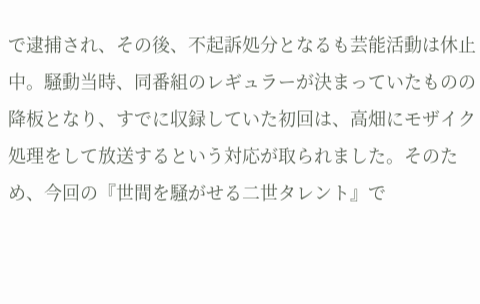で逮捕され、その後、不起訴処分となるも芸能活動は休止中。騒動当時、同番組のレギュラーが決まっていたものの降板となり、すでに収録していた初回は、高畑にモザイク処理をして放送するという対応が取られました。そのため、今回の『世間を騒がせる二世タレント』で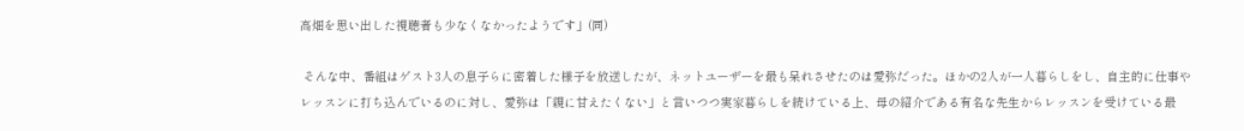高畑を思い出した視聴者も少なくなかったようです」(同)

 そんな中、番組はゲスト3人の息子らに密着した様子を放送したが、ネットユーザーを最も呆れさせたのは愛弥だった。ほかの2人が一人暮らしをし、自主的に仕事やレッスンに打ち込んでいるのに対し、愛弥は「親に甘えたくない」と言いつつ実家暮らしを続けている上、母の紹介である有名な先生からレッスンを受けている最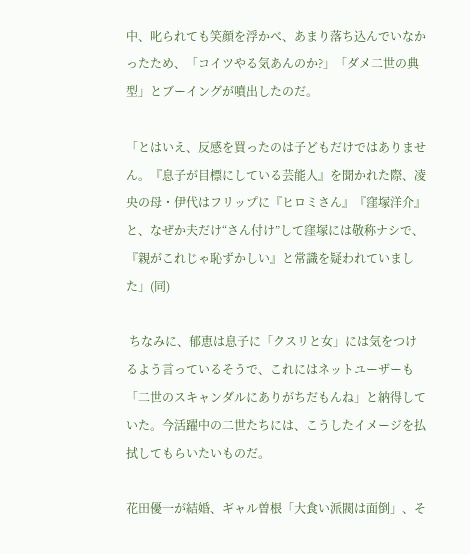中、叱られても笑顔を浮かべ、あまり落ち込んでいなかったため、「コイツやる気あんのか?」「ダメ二世の典型」とブーイングが噴出したのだ。

「とはいえ、反感を買ったのは子どもだけではありません。『息子が目標にしている芸能人』を聞かれた際、凌央の母・伊代はフリップに『ヒロミさん』『窪塚洋介』と、なぜか夫だけ“さん付け”して窪塚には敬称ナシで、『親がこれじゃ恥ずかしい』と常識を疑われていました」(同)

 ちなみに、郁恵は息子に「クスリと女」には気をつけるよう言っているそうで、これにはネットユーザーも「二世のスキャンダルにありがちだもんね」と納得していた。今活躍中の二世たちには、こうしたイメージを払拭してもらいたいものだ。

花田優一が結婚、ギャル曽根「大食い派閥は面倒」、そ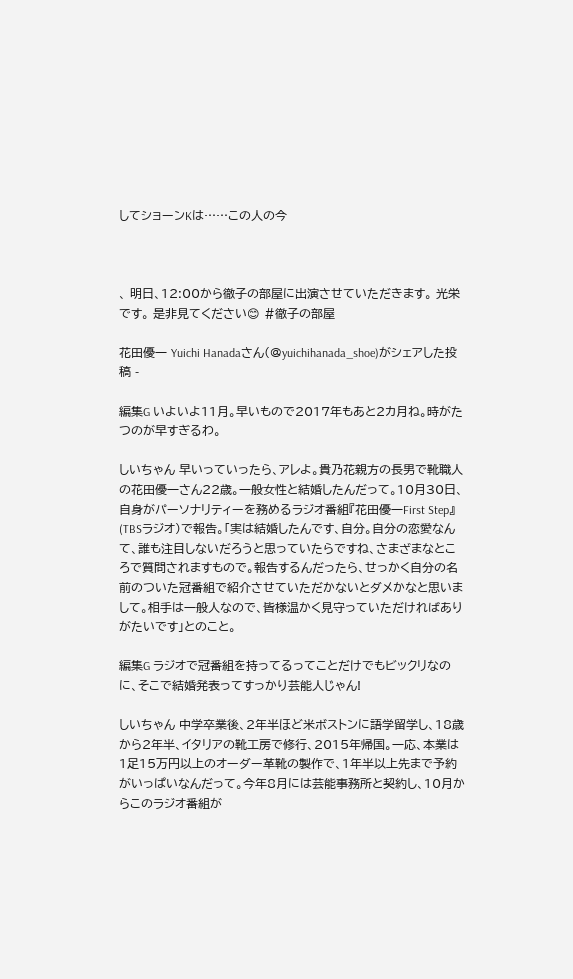してショーンKは……この人の今



、 明日、12:00から徹子の部屋に出演させていただきます。 光栄です。 是非見てください😊 #徹子の部屋

花田優一 Yuichi Hanadaさん(@yuichihanada_shoe)がシェアした投稿 -

編集G いよいよ11月。早いもので2017年もあと2カ月ね。時がたつのが早すぎるわ。

しいちゃん 早いっていったら、アレよ。貴乃花親方の長男で靴職人の花田優一さん22歳。一般女性と結婚したんだって。10月30日、自身がパーソナリティーを務めるラジオ番組『花田優一First Step』(TBSラジオ)で報告。「実は結婚したんです、自分。自分の恋愛なんて、誰も注目しないだろうと思っていたらですね、さまざまなところで質問されますもので。報告するんだったら、せっかく自分の名前のついた冠番組で紹介させていただかないとダメかなと思いまして。相手は一般人なので、皆様温かく見守っていただければありがたいです」とのこと。

編集G ラジオで冠番組を持ってるってことだけでもビックリなのに、そこで結婚発表ってすっかり芸能人じゃん!

しいちゃん 中学卒業後、2年半ほど米ボストンに語学留学し、18歳から2年半、イタリアの靴工房で修行、2015年帰国。一応、本業は1足15万円以上のオーダー革靴の製作で、1年半以上先まで予約がいっぱいなんだって。今年8月には芸能事務所と契約し、10月からこのラジオ番組が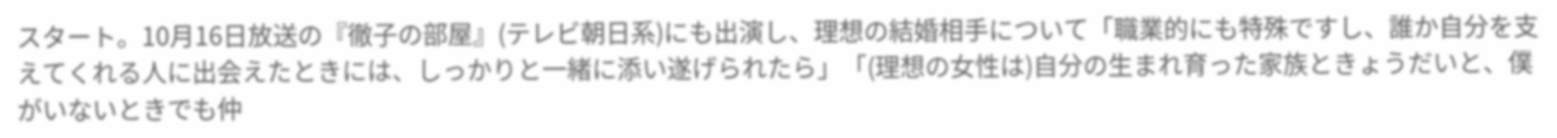スタート。10月16日放送の『徹子の部屋』(テレビ朝日系)にも出演し、理想の結婚相手について「職業的にも特殊ですし、誰か自分を支えてくれる人に出会えたときには、しっかりと一緒に添い遂げられたら」「(理想の女性は)自分の生まれ育った家族ときょうだいと、僕がいないときでも仲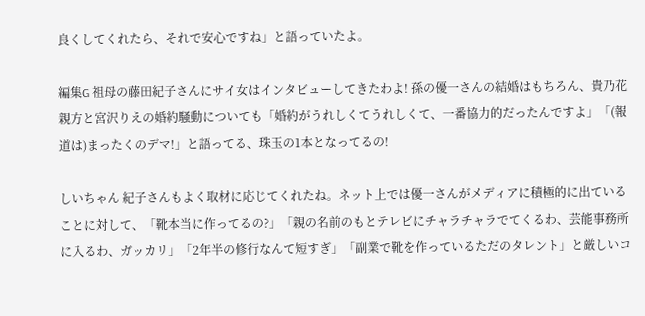良くしてくれたら、それで安心ですね」と語っていたよ。

編集G 祖母の藤田紀子さんにサイ女はインタビューしてきたわよ! 孫の優一さんの結婚はもちろん、貴乃花親方と宮沢りえの婚約騒動についても「婚約がうれしくてうれしくて、一番協力的だったんですよ」「(報道は)まったくのデマ!」と語ってる、珠玉の1本となってるの!

しいちゃん 紀子さんもよく取材に応じてくれたね。ネット上では優一さんがメディアに積極的に出ていることに対して、「靴本当に作ってるの?」「親の名前のもとテレビにチャラチャラでてくるわ、芸能事務所に入るわ、ガッカリ」「2年半の修行なんて短すぎ」「副業で靴を作っているただのタレント」と厳しいコ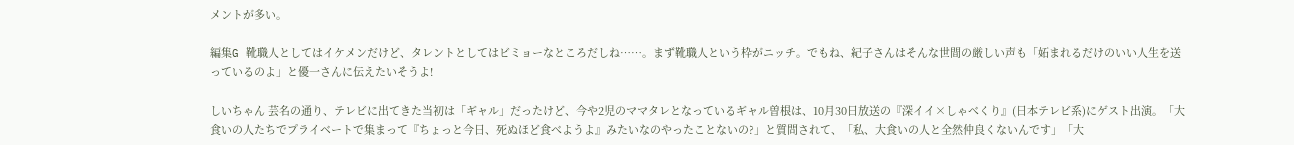メントが多い。

編集G 靴職人としてはイケメンだけど、タレントとしてはビミョーなところだしね……。まず靴職人という枠がニッチ。でもね、紀子さんはそんな世間の厳しい声も「妬まれるだけのいい人生を送っているのよ」と優一さんに伝えたいそうよ!

しいちゃん 芸名の通り、テレビに出てきた当初は「ギャル」だったけど、今や2児のママタレとなっているギャル曽根は、10月30日放送の『深イイ×しゃべくり』(日本テレビ系)にゲスト出演。「大食いの人たちでプライベートで集まって『ちょっと今日、死ぬほど食べようよ』みたいなのやったことないの?」と質問されて、「私、大食いの人と全然仲良くないんです」「大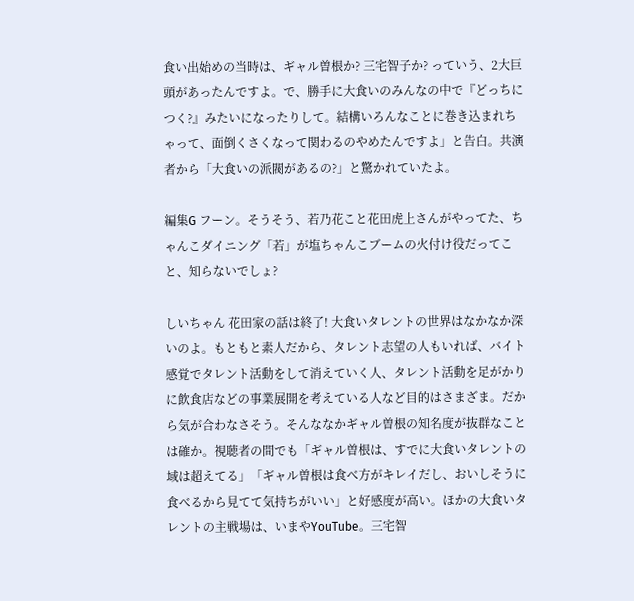食い出始めの当時は、ギャル曽根か? 三宅智子か? っていう、2大巨頭があったんですよ。で、勝手に大食いのみんなの中で『どっちにつく?』みたいになったりして。結構いろんなことに巻き込まれちゃって、面倒くさくなって関わるのやめたんですよ」と告白。共演者から「大食いの派閥があるの?」と驚かれていたよ。

編集G フーン。そうそう、若乃花こと花田虎上さんがやってた、ちゃんこダイニング「若」が塩ちゃんこブームの火付け役だってこと、知らないでしょ?

しいちゃん 花田家の話は終了! 大食いタレントの世界はなかなか深いのよ。もともと素人だから、タレント志望の人もいれば、バイト感覚でタレント活動をして消えていく人、タレント活動を足がかりに飲食店などの事業展開を考えている人など目的はさまざま。だから気が合わなさそう。そんななかギャル曽根の知名度が抜群なことは確か。視聴者の間でも「ギャル曽根は、すでに大食いタレントの域は超えてる」「ギャル曽根は食べ方がキレイだし、おいしそうに食べるから見てて気持ちがいい」と好感度が高い。ほかの大食いタレントの主戦場は、いまやYouTube。三宅智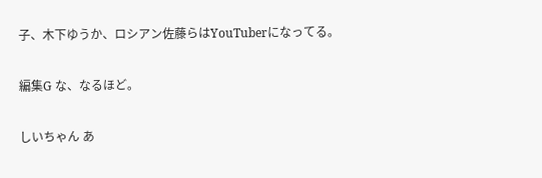子、木下ゆうか、ロシアン佐藤らはYouTuberになってる。

編集G な、なるほど。

しいちゃん あ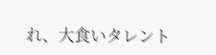れ、大食いタレント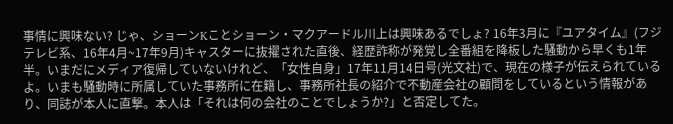事情に興味ない? じゃ、ショーンKことショーン・マクアードル川上は興味あるでしょ? 16年3月に『ユアタイム』(フジテレビ系、16年4月~17年9月)キャスターに抜擢された直後、経歴詐称が発覚し全番組を降板した騒動から早くも1年半。いまだにメディア復帰していないけれど、「女性自身」17年11月14日号(光文社)で、現在の様子が伝えられているよ。いまも騒動時に所属していた事務所に在籍し、事務所社長の紹介で不動産会社の顧問をしているという情報があり、同誌が本人に直撃。本人は「それは何の会社のことでしょうか?」と否定してた。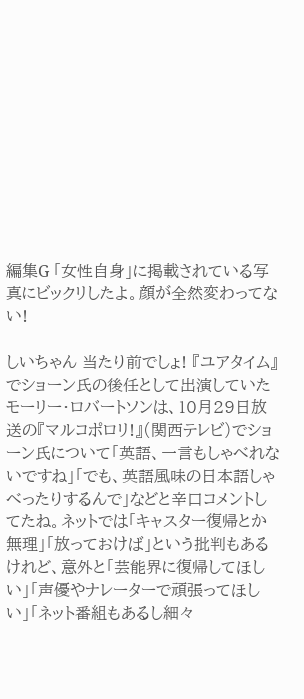編集G 「女性自身」に掲載されている写真にビックリしたよ。顔が全然変わってない!

しいちゃん 当たり前でしょ! 『ユアタイム』でショーン氏の後任として出演していたモーリー・ロバートソンは、10月29日放送の『マルコポロリ!』(関西テレビ)でショーン氏について「英語、一言もしゃべれないですね」「でも、英語風味の日本語しゃべったりするんで」などと辛口コメントしてたね。ネットでは「キャスター復帰とか無理」「放っておけば」という批判もあるけれど、意外と「芸能界に復帰してほしい」「声優やナレーターで頑張ってほしい」「ネット番組もあるし細々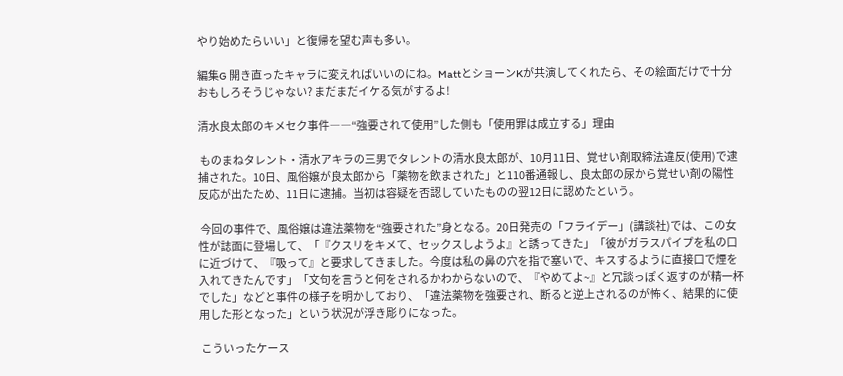やり始めたらいい」と復帰を望む声も多い。

編集G 開き直ったキャラに変えればいいのにね。MattとショーンKが共演してくれたら、その絵面だけで十分おもしろそうじゃない? まだまだイケる気がするよ!

清水良太郎のキメセク事件――“強要されて使用”した側も「使用罪は成立する」理由

 ものまねタレント・清水アキラの三男でタレントの清水良太郎が、10月11日、覚せい剤取締法違反(使用)で逮捕された。10日、風俗嬢が良太郎から「薬物を飲まされた」と110番通報し、良太郎の尿から覚せい剤の陽性反応が出たため、11日に逮捕。当初は容疑を否認していたものの翌12日に認めたという。

 今回の事件で、風俗嬢は違法薬物を“強要された”身となる。20日発売の「フライデー」(講談社)では、この女性が誌面に登場して、「『クスリをキメて、セックスしようよ』と誘ってきた」「彼がガラスパイプを私の口に近づけて、『吸って』と要求してきました。今度は私の鼻の穴を指で塞いで、キスするように直接口で煙を入れてきたんです」「文句を言うと何をされるかわからないので、『やめてよ~』と冗談っぽく返すのが精一杯でした」などと事件の様子を明かしており、「違法薬物を強要され、断ると逆上されるのが怖く、結果的に使用した形となった」という状況が浮き彫りになった。

 こういったケース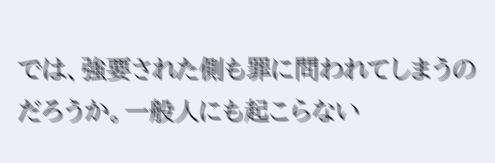では、強要された側も罪に問われてしまうのだろうか。一般人にも起こらない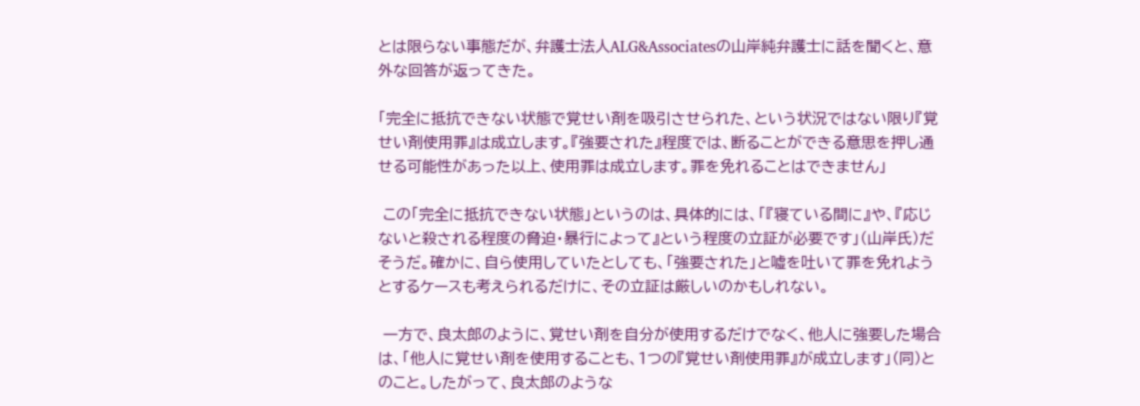とは限らない事態だが、弁護士法人ALG&Associatesの山岸純弁護士に話を聞くと、意外な回答が返ってきた。

「完全に抵抗できない状態で覚せい剤を吸引させられた、という状況ではない限り『覚せい剤使用罪』は成立します。『強要された』程度では、断ることができる意思を押し通せる可能性があった以上、使用罪は成立します。罪を免れることはできません」

 この「完全に抵抗できない状態」というのは、具体的には、「『寝ている間に』や、『応じないと殺される程度の脅迫・暴行によって』という程度の立証が必要です」(山岸氏)だそうだ。確かに、自ら使用していたとしても、「強要された」と嘘を吐いて罪を免れようとするケースも考えられるだけに、その立証は厳しいのかもしれない。

 一方で、良太郎のように、覚せい剤を自分が使用するだけでなく、他人に強要した場合は、「他人に覚せい剤を使用することも、1つの『覚せい剤使用罪』が成立します」(同)とのこと。したがって、良太郎のような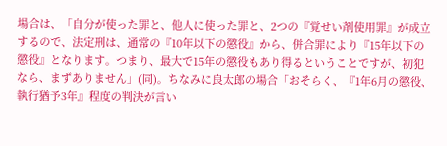場合は、「自分が使った罪と、他人に使った罪と、2つの『覚せい剤使用罪』が成立するので、法定刑は、通常の『10年以下の懲役』から、併合罪により『15年以下の懲役』となります。つまり、最大で15年の懲役もあり得るということですが、初犯なら、まずありません」(同)。ちなみに良太郎の場合「おそらく、『1年6月の懲役、執行猶予3年』程度の判決が言い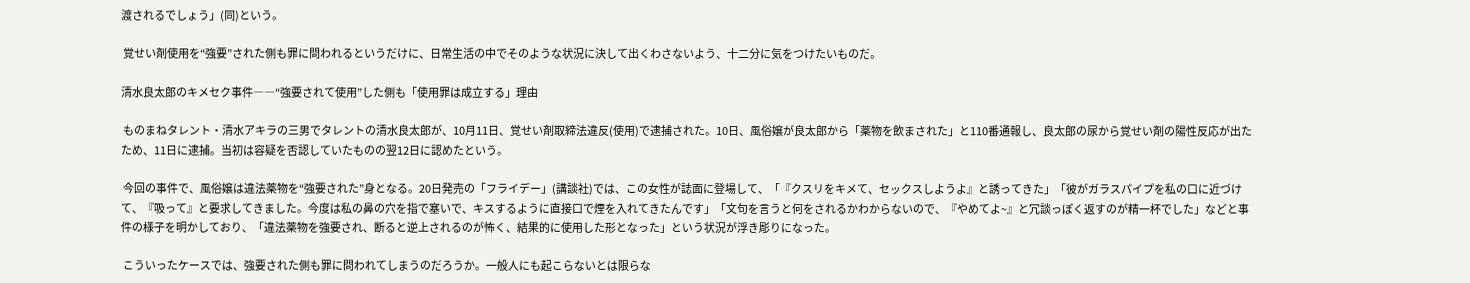渡されるでしょう」(同)という。

 覚せい剤使用を“強要”された側も罪に問われるというだけに、日常生活の中でそのような状況に決して出くわさないよう、十二分に気をつけたいものだ。

清水良太郎のキメセク事件――“強要されて使用”した側も「使用罪は成立する」理由

 ものまねタレント・清水アキラの三男でタレントの清水良太郎が、10月11日、覚せい剤取締法違反(使用)で逮捕された。10日、風俗嬢が良太郎から「薬物を飲まされた」と110番通報し、良太郎の尿から覚せい剤の陽性反応が出たため、11日に逮捕。当初は容疑を否認していたものの翌12日に認めたという。

 今回の事件で、風俗嬢は違法薬物を“強要された”身となる。20日発売の「フライデー」(講談社)では、この女性が誌面に登場して、「『クスリをキメて、セックスしようよ』と誘ってきた」「彼がガラスパイプを私の口に近づけて、『吸って』と要求してきました。今度は私の鼻の穴を指で塞いで、キスするように直接口で煙を入れてきたんです」「文句を言うと何をされるかわからないので、『やめてよ~』と冗談っぽく返すのが精一杯でした」などと事件の様子を明かしており、「違法薬物を強要され、断ると逆上されるのが怖く、結果的に使用した形となった」という状況が浮き彫りになった。

 こういったケースでは、強要された側も罪に問われてしまうのだろうか。一般人にも起こらないとは限らな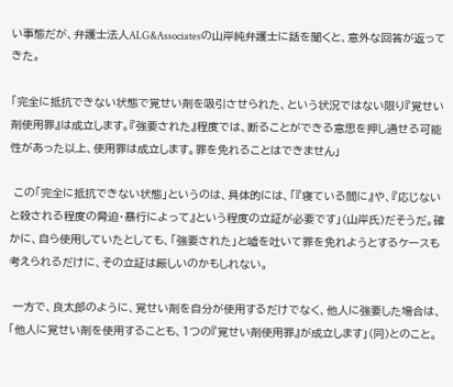い事態だが、弁護士法人ALG&Associatesの山岸純弁護士に話を聞くと、意外な回答が返ってきた。

「完全に抵抗できない状態で覚せい剤を吸引させられた、という状況ではない限り『覚せい剤使用罪』は成立します。『強要された』程度では、断ることができる意思を押し通せる可能性があった以上、使用罪は成立します。罪を免れることはできません」

 この「完全に抵抗できない状態」というのは、具体的には、「『寝ている間に』や、『応じないと殺される程度の脅迫・暴行によって』という程度の立証が必要です」(山岸氏)だそうだ。確かに、自ら使用していたとしても、「強要された」と嘘を吐いて罪を免れようとするケースも考えられるだけに、その立証は厳しいのかもしれない。

 一方で、良太郎のように、覚せい剤を自分が使用するだけでなく、他人に強要した場合は、「他人に覚せい剤を使用することも、1つの『覚せい剤使用罪』が成立します」(同)とのこと。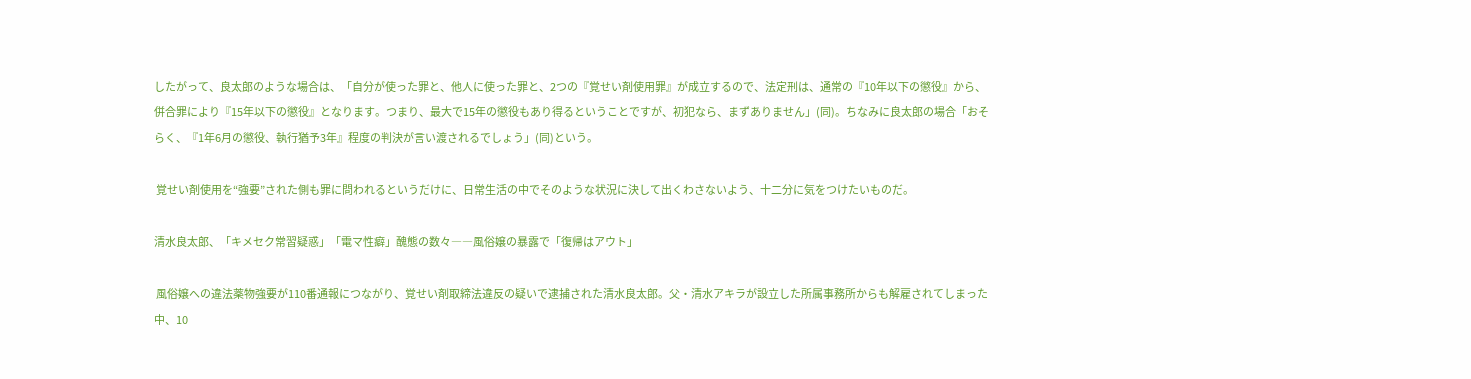したがって、良太郎のような場合は、「自分が使った罪と、他人に使った罪と、2つの『覚せい剤使用罪』が成立するので、法定刑は、通常の『10年以下の懲役』から、併合罪により『15年以下の懲役』となります。つまり、最大で15年の懲役もあり得るということですが、初犯なら、まずありません」(同)。ちなみに良太郎の場合「おそらく、『1年6月の懲役、執行猶予3年』程度の判決が言い渡されるでしょう」(同)という。

 覚せい剤使用を“強要”された側も罪に問われるというだけに、日常生活の中でそのような状況に決して出くわさないよう、十二分に気をつけたいものだ。

清水良太郎、「キメセク常習疑惑」「電マ性癖」醜態の数々――風俗嬢の暴露で「復帰はアウト」

 風俗嬢への違法薬物強要が110番通報につながり、覚せい剤取締法違反の疑いで逮捕された清水良太郎。父・清水アキラが設立した所属事務所からも解雇されてしまった中、10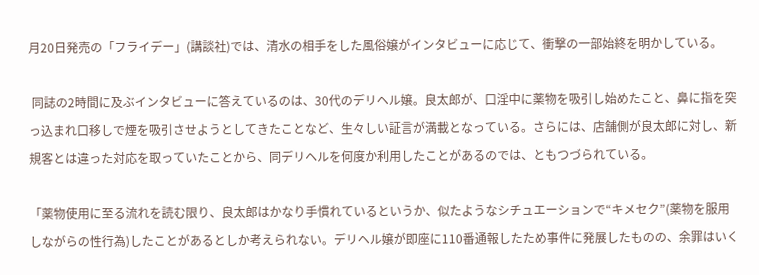月20日発売の「フライデー」(講談社)では、清水の相手をした風俗嬢がインタビューに応じて、衝撃の一部始終を明かしている。

 同誌の2時間に及ぶインタビューに答えているのは、30代のデリヘル嬢。良太郎が、口淫中に薬物を吸引し始めたこと、鼻に指を突っ込まれ口移しで煙を吸引させようとしてきたことなど、生々しい証言が満載となっている。さらには、店舗側が良太郎に対し、新規客とは違った対応を取っていたことから、同デリヘルを何度か利用したことがあるのでは、ともつづられている。

「薬物使用に至る流れを読む限り、良太郎はかなり手慣れているというか、似たようなシチュエーションで“キメセク”(薬物を服用しながらの性行為)したことがあるとしか考えられない。デリヘル嬢が即座に110番通報したため事件に発展したものの、余罪はいく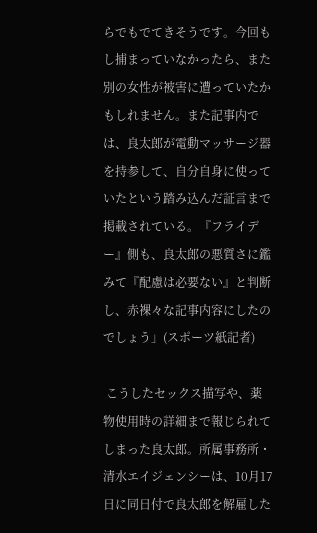らでもでてきそうです。今回もし捕まっていなかったら、また別の女性が被害に遭っていたかもしれません。また記事内では、良太郎が電動マッサージ器を持参して、自分自身に使っていたという踏み込んだ証言まで掲載されている。『フライデー』側も、良太郎の悪質さに鑑みて『配慮は必要ない』と判断し、赤裸々な記事内容にしたのでしょう」(スポーツ紙記者)

 こうしたセックス描写や、薬物使用時の詳細まで報じられてしまった良太郎。所属事務所・清水エイジェンシーは、10月17日に同日付で良太郎を解雇した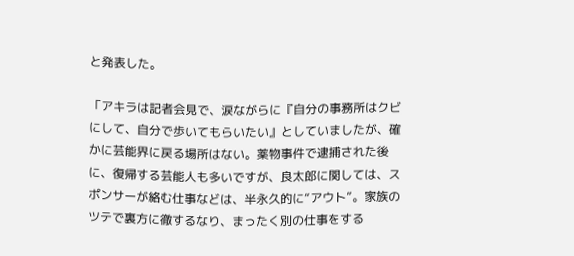と発表した。

「アキラは記者会見で、涙ながらに『自分の事務所はクビにして、自分で歩いてもらいたい』としていましたが、確かに芸能界に戻る場所はない。薬物事件で逮捕された後に、復帰する芸能人も多いですが、良太郎に関しては、スポンサーが絡む仕事などは、半永久的に“アウト”。家族のツテで裏方に徹するなり、まったく別の仕事をする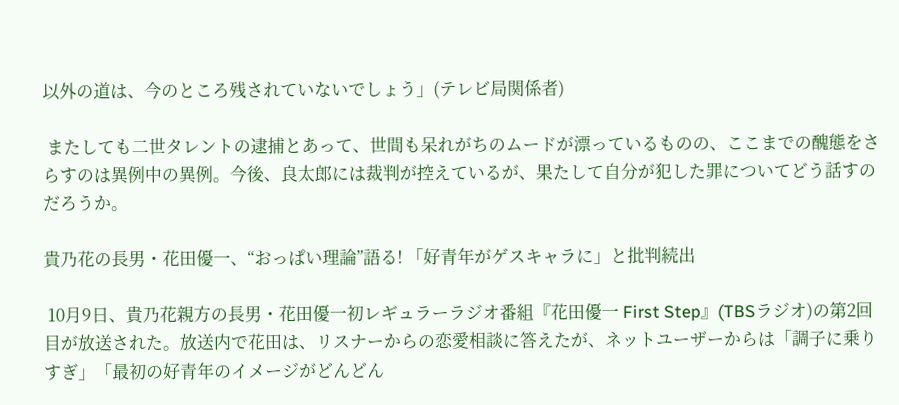以外の道は、今のところ残されていないでしょう」(テレビ局関係者)

 またしても二世タレントの逮捕とあって、世間も呆れがちのムードが漂っているものの、ここまでの醜態をさらすのは異例中の異例。今後、良太郎には裁判が控えているが、果たして自分が犯した罪についてどう話すのだろうか。

貴乃花の長男・花田優一、“おっぱい理論”語る! 「好青年がゲスキャラに」と批判続出

 10月9日、貴乃花親方の長男・花田優一初レギュラーラジオ番組『花田優一 First Step』(TBSラジオ)の第2回目が放送された。放送内で花田は、リスナーからの恋愛相談に答えたが、ネットユーザーからは「調子に乗りすぎ」「最初の好青年のイメージがどんどん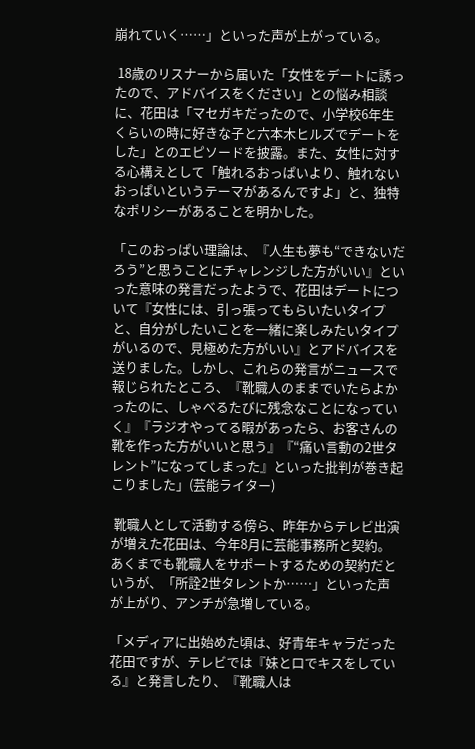崩れていく……」といった声が上がっている。

 18歳のリスナーから届いた「女性をデートに誘ったので、アドバイスをください」との悩み相談に、花田は「マセガキだったので、小学校6年生くらいの時に好きな子と六本木ヒルズでデートをした」とのエピソードを披露。また、女性に対する心構えとして「触れるおっぱいより、触れないおっぱいというテーマがあるんですよ」と、独特なポリシーがあることを明かした。

「このおっぱい理論は、『人生も夢も“できないだろう”と思うことにチャレンジした方がいい』といった意味の発言だったようで、花田はデートについて『女性には、引っ張ってもらいたいタイプと、自分がしたいことを一緒に楽しみたいタイプがいるので、見極めた方がいい』とアドバイスを送りました。しかし、これらの発言がニュースで報じられたところ、『靴職人のままでいたらよかったのに、しゃべるたびに残念なことになっていく』『ラジオやってる暇があったら、お客さんの靴を作った方がいいと思う』『“痛い言動の2世タレント”になってしまった』といった批判が巻き起こりました」(芸能ライター)

 靴職人として活動する傍ら、昨年からテレビ出演が増えた花田は、今年8月に芸能事務所と契約。あくまでも靴職人をサポートするための契約だというが、「所詮2世タレントか……」といった声が上がり、アンチが急増している。

「メディアに出始めた頃は、好青年キャラだった花田ですが、テレビでは『妹と口でキスをしている』と発言したり、『靴職人は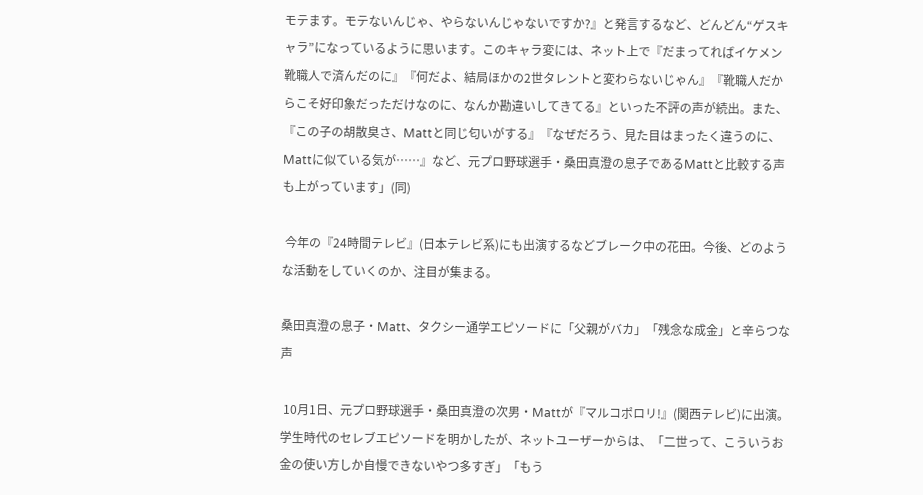モテます。モテないんじゃ、やらないんじゃないですか?』と発言するなど、どんどん“ゲスキャラ”になっているように思います。このキャラ変には、ネット上で『だまってればイケメン靴職人で済んだのに』『何だよ、結局ほかの2世タレントと変わらないじゃん』『靴職人だからこそ好印象だっただけなのに、なんか勘違いしてきてる』といった不評の声が続出。また、『この子の胡散臭さ、Mattと同じ匂いがする』『なぜだろう、見た目はまったく違うのに、Mattに似ている気が……』など、元プロ野球選手・桑田真澄の息子であるMattと比較する声も上がっています」(同)

 今年の『24時間テレビ』(日本テレビ系)にも出演するなどブレーク中の花田。今後、どのような活動をしていくのか、注目が集まる。

桑田真澄の息子・Matt、タクシー通学エピソードに「父親がバカ」「残念な成金」と辛らつな声

 10月1日、元プロ野球選手・桑田真澄の次男・Mattが『マルコポロリ!』(関西テレビ)に出演。学生時代のセレブエピソードを明かしたが、ネットユーザーからは、「二世って、こういうお金の使い方しか自慢できないやつ多すぎ」「もう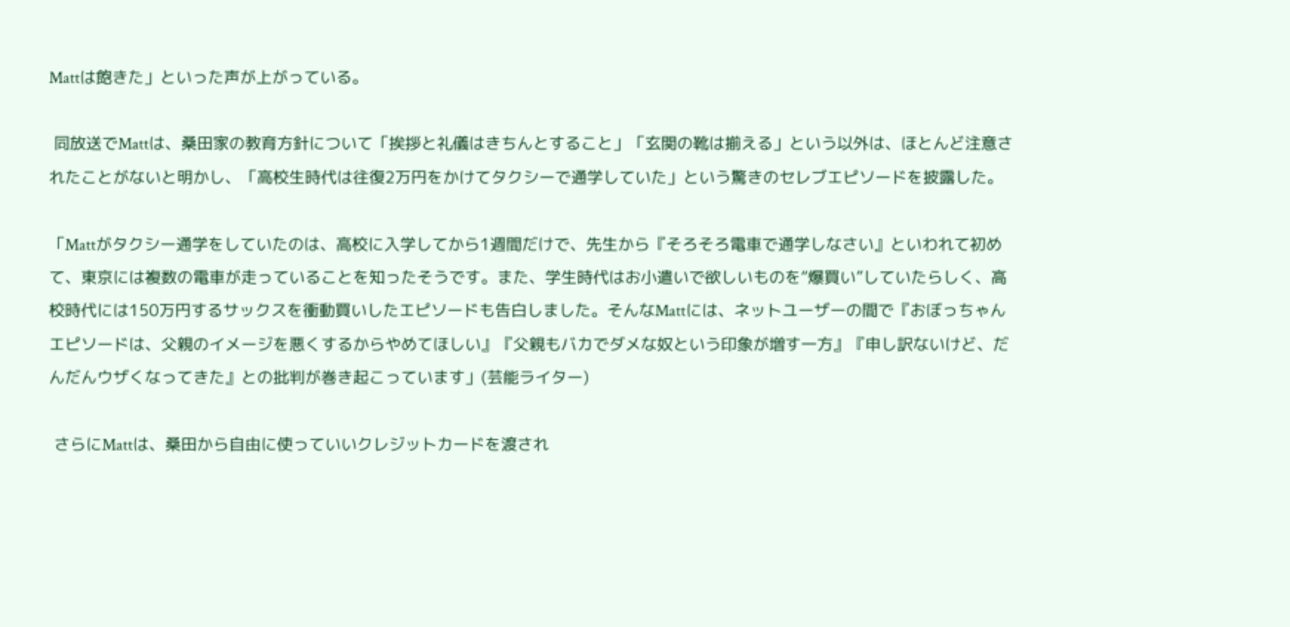Mattは飽きた」といった声が上がっている。

 同放送でMattは、桑田家の教育方針について「挨拶と礼儀はきちんとすること」「玄関の靴は揃える」という以外は、ほとんど注意されたことがないと明かし、「高校生時代は往復2万円をかけてタクシーで通学していた」という驚きのセレブエピソードを披露した。

「Mattがタクシー通学をしていたのは、高校に入学してから1週間だけで、先生から『そろそろ電車で通学しなさい』といわれて初めて、東京には複数の電車が走っていることを知ったそうです。また、学生時代はお小遣いで欲しいものを“爆買い”していたらしく、高校時代には150万円するサックスを衝動買いしたエピソードも告白しました。そんなMattには、ネットユーザーの間で『おぼっちゃんエピソードは、父親のイメージを悪くするからやめてほしい』『父親もバカでダメな奴という印象が増す一方』『申し訳ないけど、だんだんウザくなってきた』との批判が巻き起こっています」(芸能ライター)

 さらにMattは、桑田から自由に使っていいクレジットカードを渡され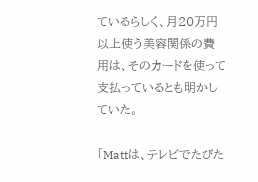ているらしく、月20万円以上使う美容関係の費用は、そのカードを使って支払っているとも明かしていた。

「Mattは、テレビでたびた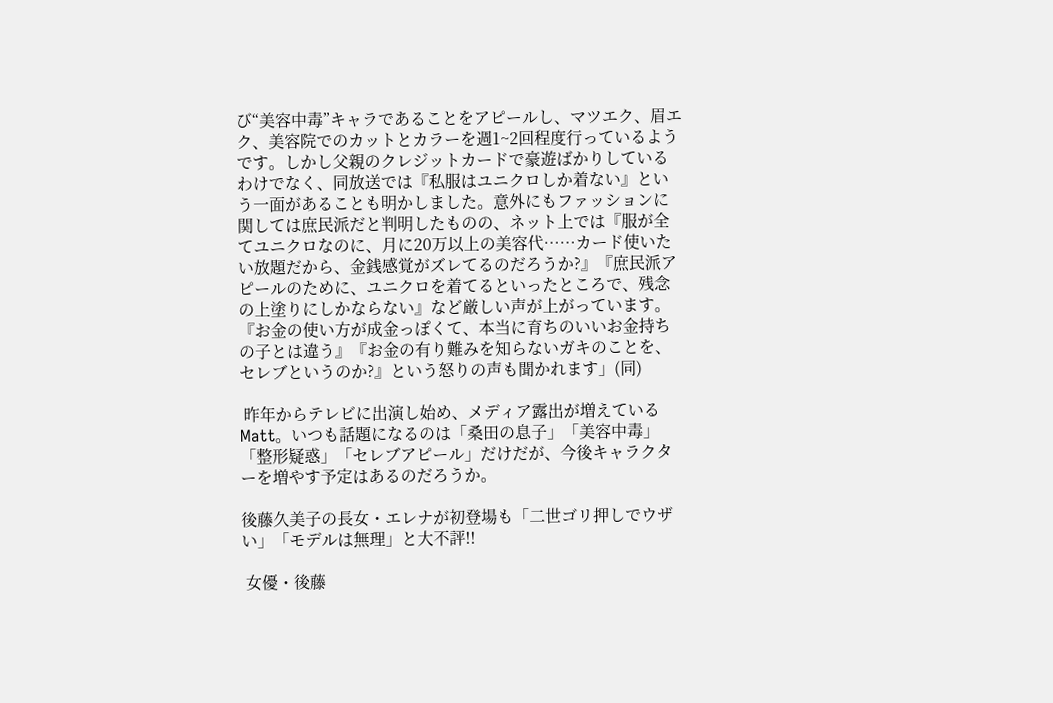び“美容中毒”キャラであることをアピールし、マツエク、眉エク、美容院でのカットとカラーを週1~2回程度行っているようです。しかし父親のクレジットカードで豪遊ばかりしているわけでなく、同放送では『私服はユニクロしか着ない』という一面があることも明かしました。意外にもファッションに関しては庶民派だと判明したものの、ネット上では『服が全てユニクロなのに、月に20万以上の美容代……カード使いたい放題だから、金銭感覚がズレてるのだろうか?』『庶民派アピールのために、ユニクロを着てるといったところで、残念の上塗りにしかならない』など厳しい声が上がっています。『お金の使い方が成金っぽくて、本当に育ちのいいお金持ちの子とは違う』『お金の有り難みを知らないガキのことを、セレブというのか?』という怒りの声も聞かれます」(同)

 昨年からテレビに出演し始め、メディア露出が増えているMatt。いつも話題になるのは「桑田の息子」「美容中毒」「整形疑惑」「セレブアピール」だけだが、今後キャラクターを増やす予定はあるのだろうか。

後藤久美子の長女・エレナが初登場も「二世ゴリ押しでウザい」「モデルは無理」と大不評!!

 女優・後藤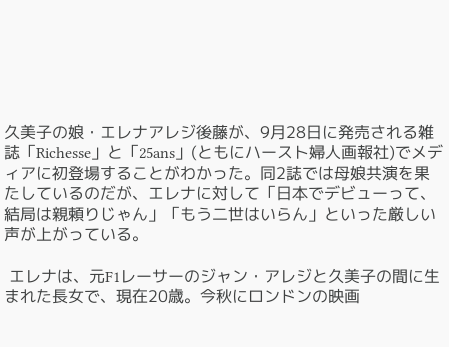久美子の娘・エレナアレジ後藤が、9月28日に発売される雑誌「Richesse」と「25ans」(ともにハースト婦人画報社)でメディアに初登場することがわかった。同2誌では母娘共演を果たしているのだが、エレナに対して「日本でデビューって、結局は親頼りじゃん」「もう二世はいらん」といった厳しい声が上がっている。

 エレナは、元F1レーサーのジャン・アレジと久美子の間に生まれた長女で、現在20歳。今秋にロンドンの映画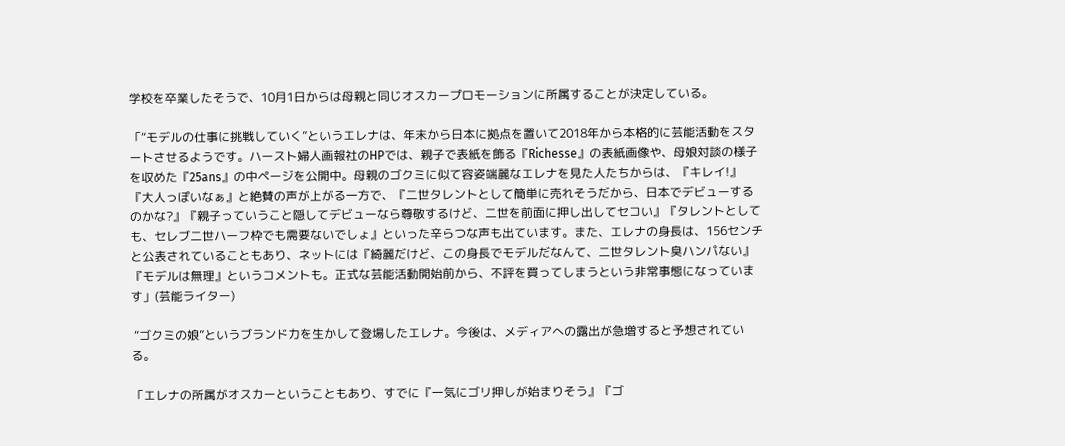学校を卒業したそうで、10月1日からは母親と同じオスカープロモーションに所属することが決定している。

「“モデルの仕事に挑戦していく”というエレナは、年末から日本に拠点を置いて2018年から本格的に芸能活動をスタートさせるようです。ハースト婦人画報社のHPでは、親子で表紙を飾る『Richesse』の表紙画像や、母娘対談の様子を収めた『25ans』の中ページを公開中。母親のゴクミに似て容姿端麗なエレナを見た人たちからは、『キレイ!』『大人っぽいなぁ』と絶賛の声が上がる一方で、『二世タレントとして簡単に売れそうだから、日本でデビューするのかな?』『親子っていうこと隠してデビューなら尊敬するけど、二世を前面に押し出してセコい』『タレントとしても、セレブ二世ハーフ枠でも需要ないでしょ』といった辛らつな声も出ています。また、エレナの身長は、156センチと公表されていることもあり、ネットには『綺麗だけど、この身長でモデルだなんて、二世タレント臭ハンパない』『モデルは無理』というコメントも。正式な芸能活動開始前から、不評を買ってしまうという非常事態になっています」(芸能ライター)

 “ゴクミの娘”というブランド力を生かして登場したエレナ。今後は、メディアへの露出が急増すると予想されている。

「エレナの所属がオスカーということもあり、すでに『一気にゴリ押しが始まりそう』『ゴ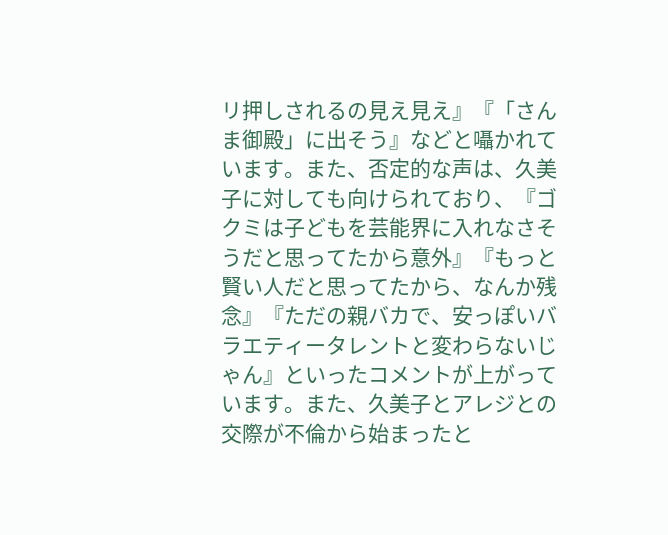リ押しされるの見え見え』『「さんま御殿」に出そう』などと囁かれています。また、否定的な声は、久美子に対しても向けられており、『ゴクミは子どもを芸能界に入れなさそうだと思ってたから意外』『もっと賢い人だと思ってたから、なんか残念』『ただの親バカで、安っぽいバラエティータレントと変わらないじゃん』といったコメントが上がっています。また、久美子とアレジとの交際が不倫から始まったと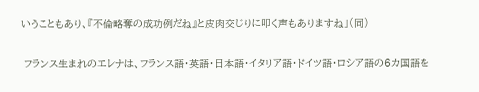いうこともあり、『不倫略奪の成功例だね』と皮肉交じりに叩く声もありますね」(同)

 フランス生まれのエレナは、フランス語・英語・日本語・イタリア語・ドイツ語・ロシア語の6カ国語を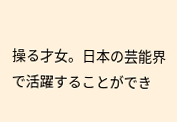操る才女。日本の芸能界で活躍することができ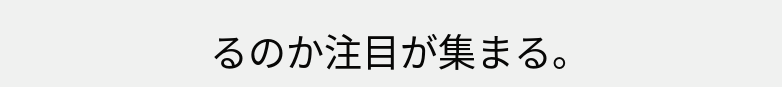るのか注目が集まる。